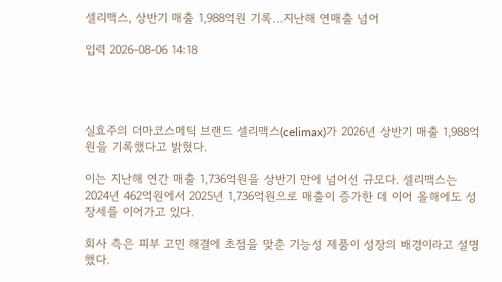셀리맥스, 상반기 매출 1,988억원 기록…지난해 연매출 넘어

입력 2026-08-06 14:18




실효주의 더마코스메틱 브랜드 셀리맥스(celimax)가 2026년 상반기 매출 1,988억원을 기록했다고 밝혔다.

이는 지난해 연간 매출 1,736억원을 상반기 만에 넘어선 규모다. 셀리맥스는 2024년 462억원에서 2025년 1,736억원으로 매출이 증가한 데 이어 올해에도 성장세를 이어가고 있다.

회사 측은 피부 고민 해결에 초점을 맞춘 기능성 제품이 성장의 배경이라고 설명했다.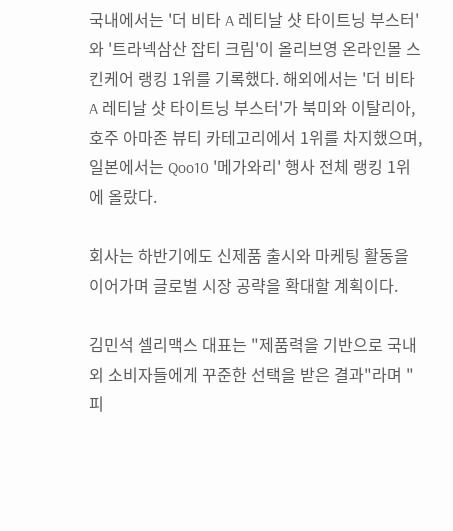국내에서는 '더 비타 A 레티날 샷 타이트닝 부스터'와 '트라넥삼산 잡티 크림'이 올리브영 온라인몰 스킨케어 랭킹 1위를 기록했다. 해외에서는 '더 비타 A 레티날 샷 타이트닝 부스터'가 북미와 이탈리아, 호주 아마존 뷰티 카테고리에서 1위를 차지했으며, 일본에서는 Qoo10 '메가와리' 행사 전체 랭킹 1위에 올랐다.

회사는 하반기에도 신제품 출시와 마케팅 활동을 이어가며 글로벌 시장 공략을 확대할 계획이다.

김민석 셀리맥스 대표는 "제품력을 기반으로 국내외 소비자들에게 꾸준한 선택을 받은 결과"라며 "피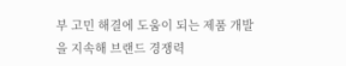부 고민 해결에 도움이 되는 제품 개발을 지속해 브랜드 경쟁력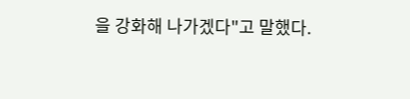을 강화해 나가겠다"고 말했다.